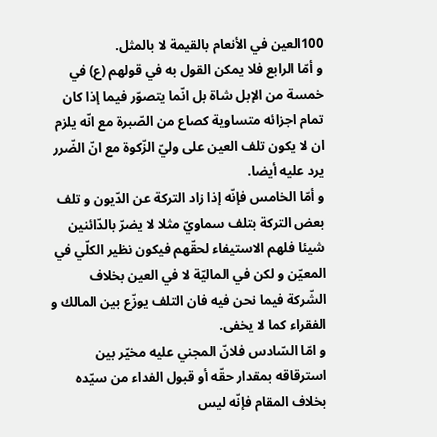100العين في الأنعام بالقيمة لا بالمثل.
و أمّا الرابع فلا يمكن القول به في قولهم (ع) في خمسة من الإبل شاة بل انّما يتصوّر فيما إذا كان تمام اجزائه متساوية كصاع من الصّبرة مع انّه يلزم ان لا يكون تلف العين على وليّ الزّكوة مع انّ الضّرر يرد عليه أيضا.
و أمّا الخامس فإنّه إذا زاد التركة عن الدّيون و تلف بعض التركة بتلف سماويّ مثلا لا يضرّ بالدّائنين شيئا فلهم الاستيفاء لحقّهم فيكون نظير الكلّي في المعيّن و لكن في الماليّة لا في العين بخلاف الشّركة فيما نحن فيه فان التلف يوزّع بين المالك و الفقراء كما لا يخفى.
و امّا السّادس فلانّ المجني عليه مخيّر بين استرقاقه بمقدار حقّه أو قبول الفداء من سيّده بخلاف المقام فإنّه ليس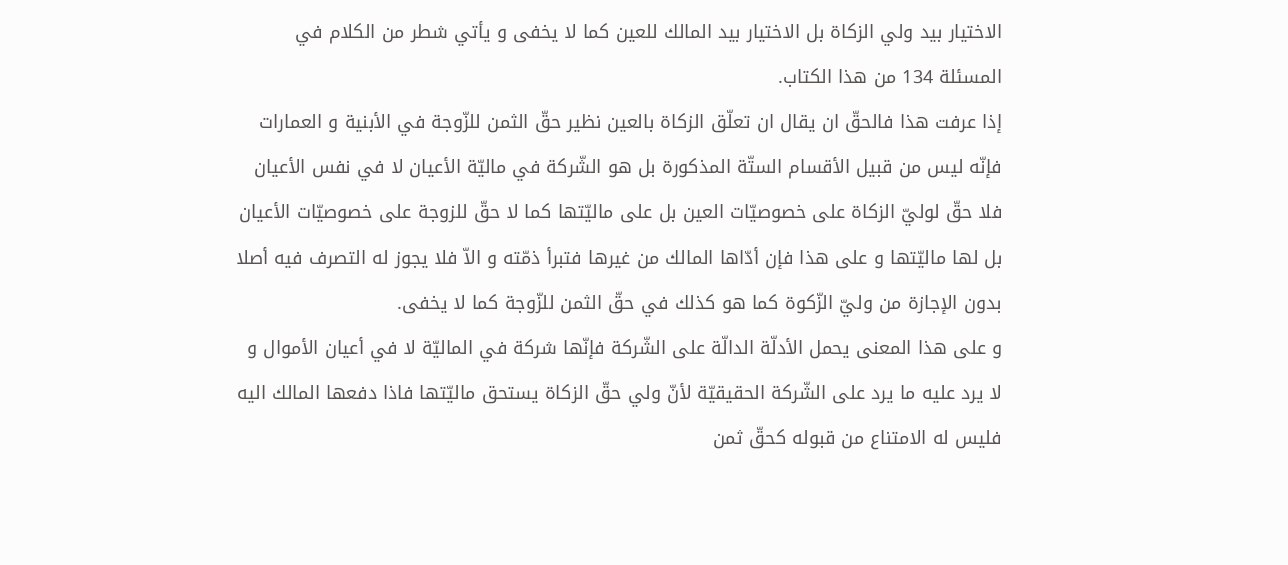الاختيار بيد ولي الزكاة بل الاختيار بيد المالك للعين كما لا يخفى و يأتي شطر من الكلام في المسئلة 134 من هذا الكتاب.
إذا عرفت هذا فالحقّ ان يقال ان تعلّق الزكاة بالعين نظير حقّ الثمن للزّوجة في الأبنية و العمارات فإنّه ليس من قبيل الأقسام الستّة المذكورة بل هو الشّركة في ماليّة الأعيان لا في نفس الأعيان فلا حقّ لوليّ الزكاة على خصوصيّات العين بل على ماليّتها كما لا حقّ للزوجة على خصوصيّات الأعيان بل لها ماليّتها و على هذا فإن أدّاها المالك من غيرها فتبرأ ذمّته و الاّ فلا يجوز له التصرف فيه أصلا بدون الإجازة من وليّ الزّكوة كما هو كذلك في حقّ الثمن للزّوجة كما لا يخفى.
و على هذا المعنى يحمل الأدلّة الدالّة على الشّركة فإنّها شركة في الماليّة لا في أعيان الأموال و لا يرد عليه ما يرد على الشّركة الحقيقيّة لأنّ ولي حقّ الزكاة يستحق ماليّتها فاذا دفعها المالك اليه فليس له الامتناع من قبوله كحقّ ثمن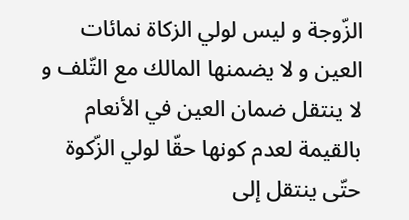الزّوجة و ليس لولي الزكاة نمائات العين و لا يضمنها المالك مع التّلف و لا ينتقل ضمان العين في الأنعام بالقيمة لعدم كونها حقّا لولي الزّكوة حتّى ينتقل إلى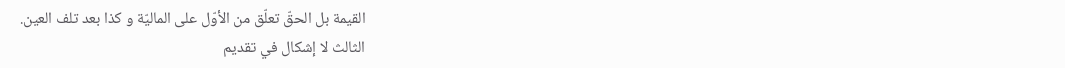القيمة بل الحقّ تعلّق من الأوّل على الماليّة و كذا بعد تلف العين.
الثالث لا إشكال في تقديم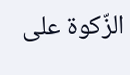الزّكوة على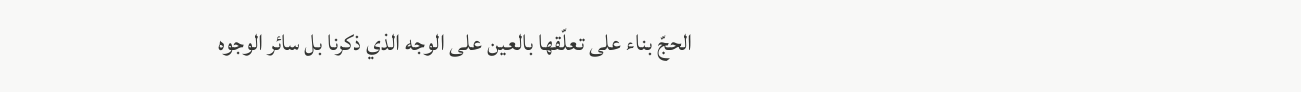الحجّ بناء على تعلّقها بالعين على الوجه الذي ذكرنا بل سائر الوجوه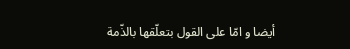أيضا و امّا على القول بتعلّقها بالذّمة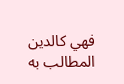فهي كالدين المطالب به